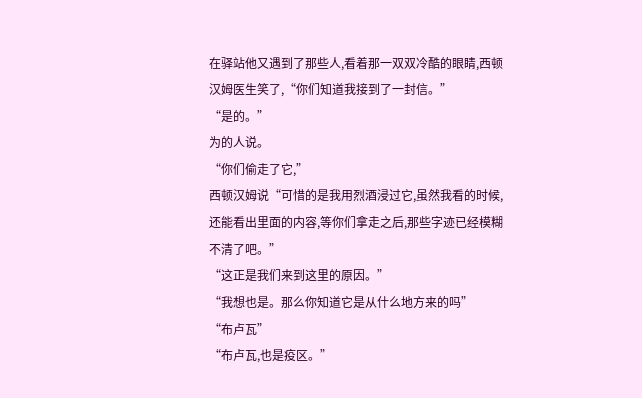在驿站他又遇到了那些人,看着那一双双冷酷的眼睛,西顿汉姆医生笑了,“你们知道我接到了一封信。”
“是的。”
为的人说。
“你们偷走了它,”
西顿汉姆说“可惜的是我用烈酒浸过它,虽然我看的时候,还能看出里面的内容,等你们拿走之后,那些字迹已经模糊不清了吧。”
“这正是我们来到这里的原因。”
“我想也是。那么你知道它是从什么地方来的吗”
“布卢瓦”
“布卢瓦,也是疫区。”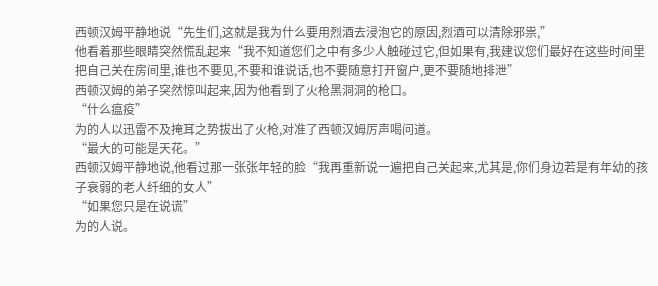西顿汉姆平静地说“先生们,这就是我为什么要用烈酒去浸泡它的原因,烈酒可以清除邪祟,”
他看着那些眼睛突然慌乱起来“我不知道您们之中有多少人触碰过它,但如果有,我建议您们最好在这些时间里把自己关在房间里,谁也不要见,不要和谁说话,也不要随意打开窗户,更不要随地排泄”
西顿汉姆的弟子突然惊叫起来,因为他看到了火枪黑洞洞的枪口。
“什么瘟疫”
为的人以迅雷不及掩耳之势拔出了火枪,对准了西顿汉姆厉声喝问道。
“最大的可能是天花。”
西顿汉姆平静地说,他看过那一张张年轻的脸“我再重新说一遍把自己关起来,尤其是,你们身边若是有年幼的孩子衰弱的老人纤细的女人”
“如果您只是在说谎”
为的人说。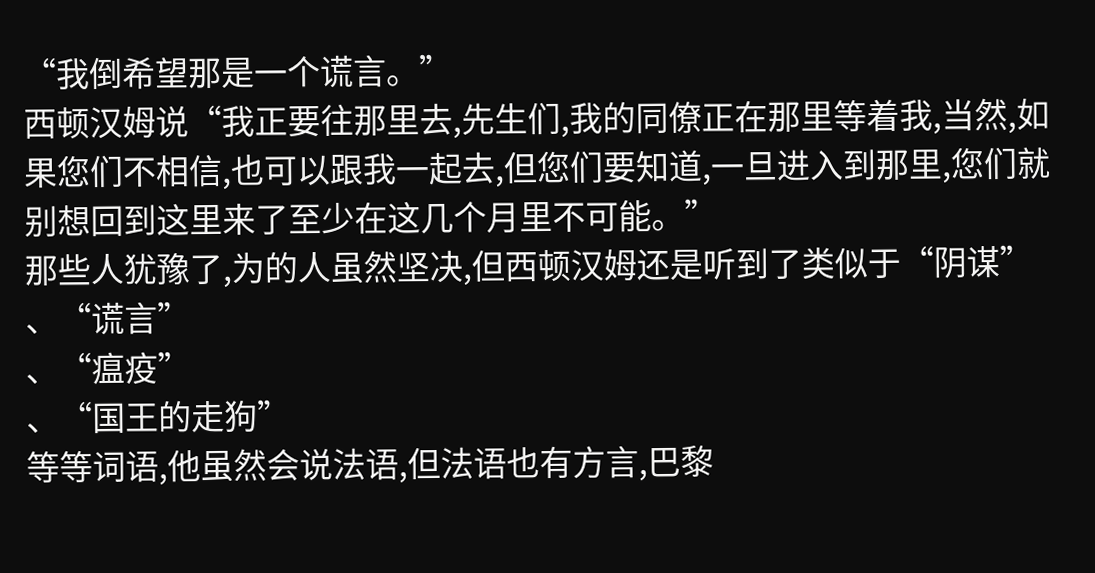“我倒希望那是一个谎言。”
西顿汉姆说“我正要往那里去,先生们,我的同僚正在那里等着我,当然,如果您们不相信,也可以跟我一起去,但您们要知道,一旦进入到那里,您们就别想回到这里来了至少在这几个月里不可能。”
那些人犹豫了,为的人虽然坚决,但西顿汉姆还是听到了类似于“阴谋”
、“谎言”
、“瘟疫”
、“国王的走狗”
等等词语,他虽然会说法语,但法语也有方言,巴黎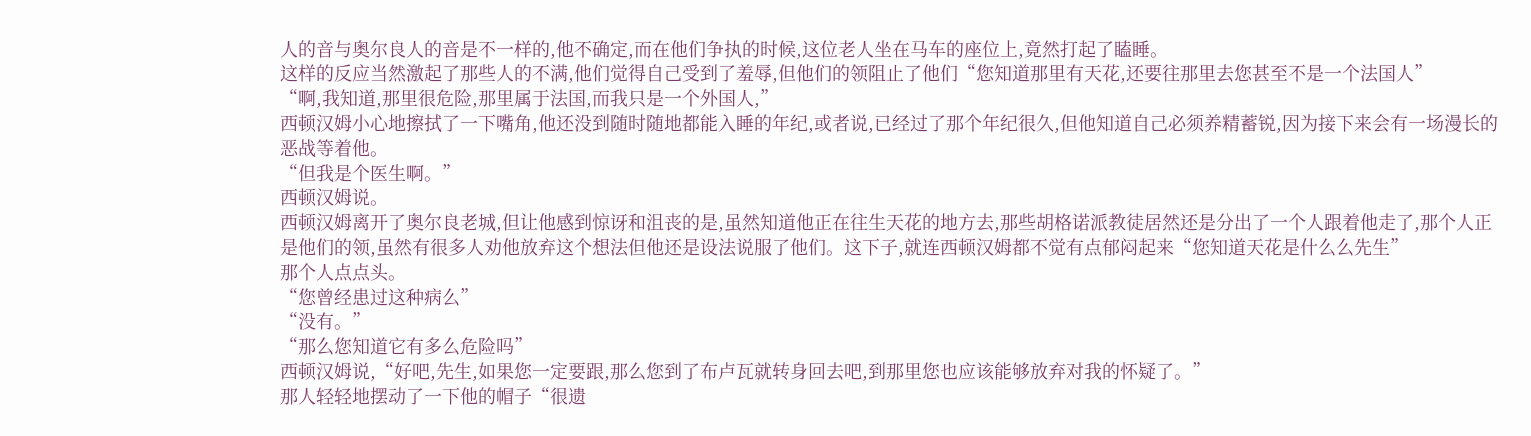人的音与奥尔良人的音是不一样的,他不确定,而在他们争执的时候,这位老人坐在马车的座位上,竟然打起了瞌睡。
这样的反应当然激起了那些人的不满,他们觉得自己受到了羞辱,但他们的领阻止了他们“您知道那里有天花,还要往那里去您甚至不是一个法国人”
“啊,我知道,那里很危险,那里属于法国,而我只是一个外国人,”
西顿汉姆小心地擦拭了一下嘴角,他还没到随时随地都能入睡的年纪,或者说,已经过了那个年纪很久,但他知道自己必须养精蓄锐,因为接下来会有一场漫长的恶战等着他。
“但我是个医生啊。”
西顿汉姆说。
西顿汉姆离开了奥尔良老城,但让他感到惊讶和沮丧的是,虽然知道他正在往生天花的地方去,那些胡格诺派教徒居然还是分出了一个人跟着他走了,那个人正是他们的领,虽然有很多人劝他放弃这个想法但他还是设法说服了他们。这下子,就连西顿汉姆都不觉有点郁闷起来“您知道天花是什么么先生”
那个人点点头。
“您曾经患过这种病么”
“没有。”
“那么您知道它有多么危险吗”
西顿汉姆说,“好吧,先生,如果您一定要跟,那么您到了布卢瓦就转身回去吧,到那里您也应该能够放弃对我的怀疑了。”
那人轻轻地摆动了一下他的帽子“很遗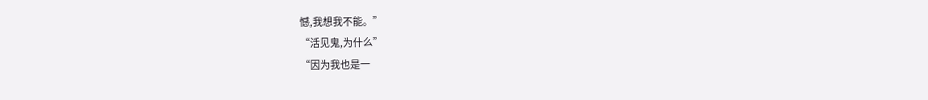憾,我想我不能。”
“活见鬼,为什么”
“因为我也是一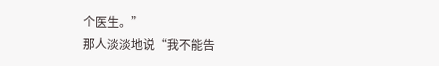个医生。”
那人淡淡地说“我不能告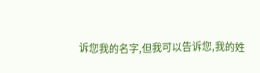诉您我的名字,但我可以告诉您,我的姓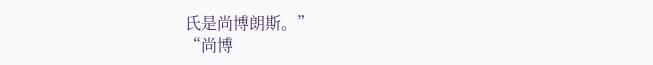氏是尚博朗斯。”
“尚博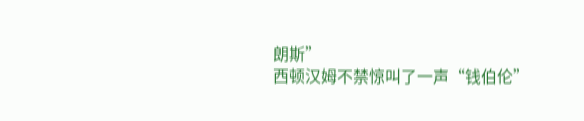朗斯”
西顿汉姆不禁惊叫了一声“钱伯伦”